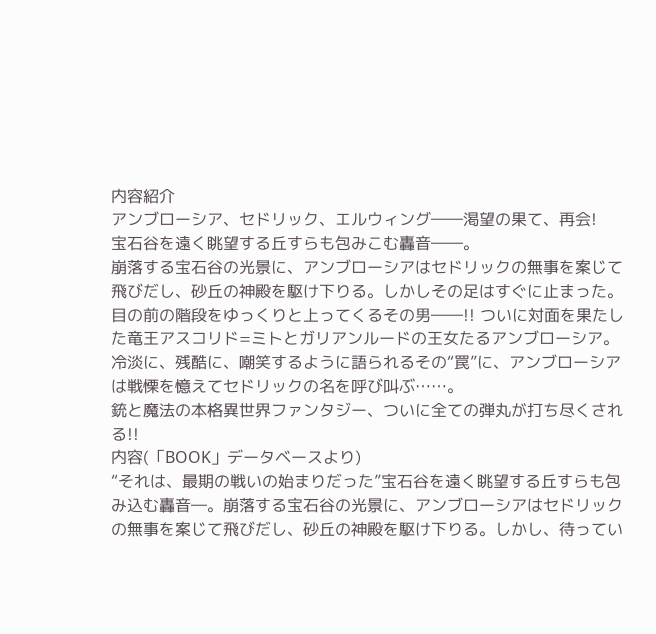内容紹介
アンブローシア、セドリック、エルウィング――渇望の果て、再会!
宝石谷を遠く眺望する丘すらも包みこむ轟音――。
崩落する宝石谷の光景に、アンブローシアはセドリックの無事を案じて飛びだし、砂丘の神殿を駆け下りる。しかしその足はすぐに止まった。目の前の階段をゆっくりと上ってくるその男――!! ついに対面を果たした竜王アスコリド=ミトとガリアンルードの王女たるアンブローシア。冷淡に、残酷に、嘲笑するように語られるその“罠”に、アンブローシアは戦慄を憶えてセドリックの名を呼び叫ぶ……。
銃と魔法の本格異世界ファンタジー、ついに全ての弾丸が打ち尽くされる!!
内容(「BOOK」データベースより)
“それは、最期の戦いの始まりだった”宝石谷を遠く眺望する丘すらも包み込む轟音―。崩落する宝石谷の光景に、アンブローシアはセドリックの無事を案じて飛びだし、砂丘の神殿を駆け下りる。しかし、待ってい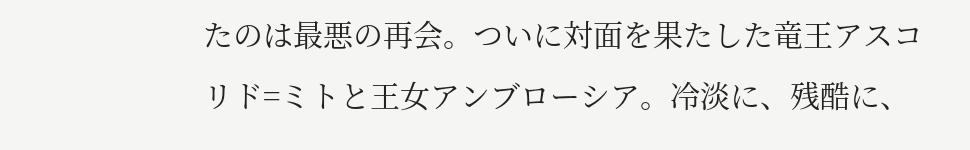たのは最悪の再会。ついに対面を果たした竜王アスコリド=ミトと王女アンブローシア。冷淡に、残酷に、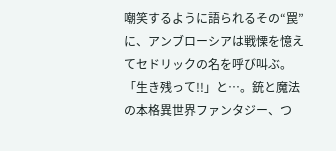嘲笑するように語られるその“罠”に、アンブローシアは戦慄を憶えてセドリックの名を呼び叫ぶ。「生き残って!!」と…。銃と魔法の本格異世界ファンタジー、つ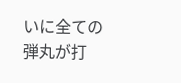いに全ての弾丸が打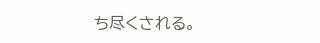ち尽くされる。